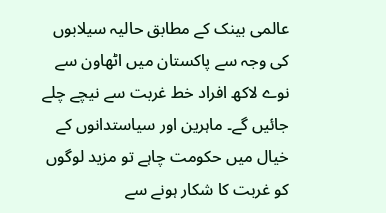عالمی بینک کے مطابق حالیہ سیلابوں کی وجہ سے پاکستان میں اٹھاون سے نوے لاکھ افراد خط غربت سے نیچے چلے جائیں گے۔ ماہرین اور سیاستدانوں کے خیال میں حکومت چاہے تو مزید لوگوں کو غربت کا شکار ہونے سے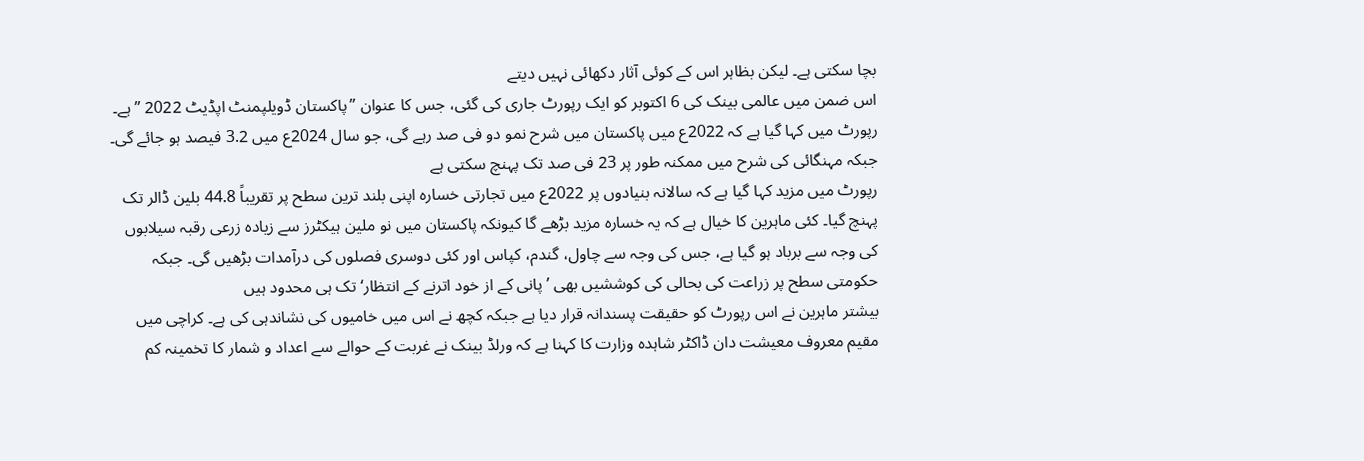بچا سکتی ہے۔ لیکن بظاہر اس کے کوئی آثار دکھائی نہیں دیتے
اس ضمن میں عالمی بینک کی 6 اکتوبر کو ایک رپورٹ جاری کی گئی، جس کا عنوان ”پاکستان ڈویلپمنٹ اپڈیٹ 2022 ” ہے۔ رپورٹ میں کہا گیا ہے کہ 2022ع میں پاکستان میں شرح نمو دو فی صد رہے گی، جو سال 2024ع میں 3.2 فیصد ہو جائے گی۔ جبکہ مہنگائی کی شرح میں ممکنہ طور پر 23 فی صد تک پہنچ سکتی ہے
رپورٹ میں مزید کہا گیا ہے کہ سالانہ بنیادوں پر 2022ع میں تجارتی خسارہ اپنی بلند ترین سطح پر تقریباً 44.8 بلین ڈالر تک پہنچ گیا۔ کئی ماہرین کا خیال ہے کہ یہ خسارہ مزید بڑھے گا کیونکہ پاکستان میں نو ملین ہیکٹرز سے زیادہ زرعی رقبہ سیلابوں کی وجہ سے برباد ہو گیا ہے، جس کی وجہ سے چاول، گندم، کپاس اور کئی دوسری فصلوں کی درآمدات بڑھیں گی۔ جبکہ حکومتی سطح پر زراعت کی بحالی کی کوششیں بھی ’پانی کے از خود اترنے کے انتظار‘ تک ہی محدود ہیں
بیشتر ماہرین نے اس رپورٹ کو حقیقت پسندانہ قرار دیا ہے جبکہ کچھ نے اس میں خامیوں کی نشاندہی کی ہے۔ کراچی میں مقیم معروف معیشت دان ڈاکٹر شاہدہ وزارت کا کہنا ہے کہ ورلڈ بینک نے غربت کے حوالے سے اعداد و شمار کا تخمینہ کم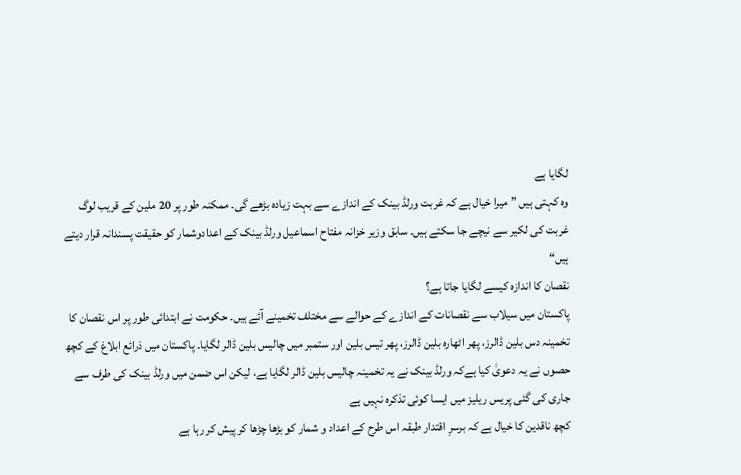لگایا ہے
وہ کہتی ہیں ”میرا خیال ہے کہ غربت ورلڈ بینک کے اندازے سے بہت زیادہ بڑھے گی۔ ممکنہ طور پر 20 ملین کے قریب لوگ غربت کی لکیر سے نیچے جا سکتے ہیں۔ سابق وزیر خزانہ مفتاح اسماعیل ورلڈ بینک کے اعدادوشمار کو حقیقت پسندانہ قرار دیتے ہیں“
نقصان کا اندازہ کیسے لگایا جاتا ہے؟
پاکستان میں سیلاب سے نقصانات کے اندازے کے حوالے سے مختلف تخمینے آئے ہیں۔ حکومت نے ابتدائی طور پر اس نقصان کا تخمینہ دس بلین ڈالرز، پھر اٹھارہ بلین ڈالرز، پھر تیس بلین اور ستمبر میں چالیس بلین ڈالر لگایا۔ پاکستان میں ذرائع ابلاغ کے کچھ حصوں نے یہ دعویٰ کیا ہےکہ ورلڈ بینک نے یہ تخمینہ چالیس بلین ڈالر لگایا ہے، لیکن اس ضمن میں ورلڈ بینک کی طرف سے جاری کی گئی پریس ریلیز میں ایسا کوئی تذکرہ نہیں ہے
کچھ ناقدین کا خیال ہے کہ برسرِ اقتدار طبقہ اس طرح کے اعداد و شمار کو بڑھا چڑھا کر پیش کر رہا ہے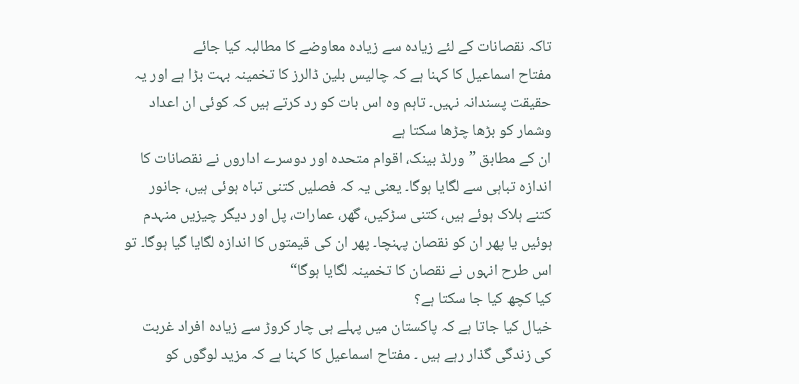تاکہ نقصانات کے لئے زیادہ سے زیادہ معاوضے کا مطالبہ کیا جائے
مفتاح اسماعیل کا کہنا ہے کہ چالیس بلین ڈالرز کا تخمینہ بہت بڑا ہے اور یہ حقیقت پسندانہ نہیں۔ تاہم وہ اس بات کو رد کرتے ہیں کہ کوئی ان اعداد وشمار کو بڑھا چڑھا سکتا ہے
ان کے مطابق ”ورلڈ بینک، اقوام متحدہ اور دوسرے اداروں نے نقصانات کا اندازہ تباہی سے لگایا ہوگا۔ یعنی یہ کہ فصلیں کتنی تباہ ہوئی ہیں، جانور کتنے ہلاک ہوئے ہیں، کتنی سڑکیں، گھر، عمارات، پل اور دیگر چیزیں منہدم ہوئیں یا پھر ان کو نقصان پہنچا۔ پھر ان کی قیمتوں کا اندازہ لگایا گیا ہوگا۔ تو اس طرح انہوں نے نقصان کا تخمینہ لگایا ہوگا“
کیا کچھ کیا جا سکتا ہے؟
خیال کیا جاتا ہے کہ پاکستان میں پہلے ہی چار کروڑ سے زیادہ افراد غربت کی زندگی گذار رہے ہیں ۔ مفتاح اسماعیل کا کہنا ہے کہ مزید لوگوں کو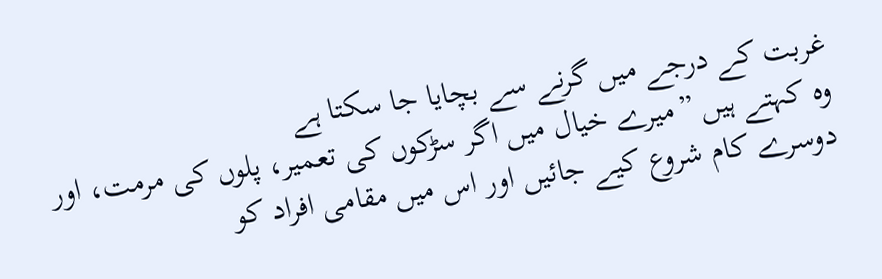غربت کے درجے میں گرنے سے بچایا جا سکتا ہے
وہ کہتے ہیں ”میرے خیال میں اگر سڑکوں کی تعمیر، پلوں کی مرمت، اور دوسرے کام شروع کیے جائیں اور اس میں مقامی افراد کو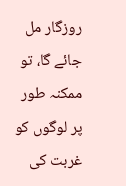روزگار مل جائے گا، تو ممکنہ طور پر لوگوں کو غربت کی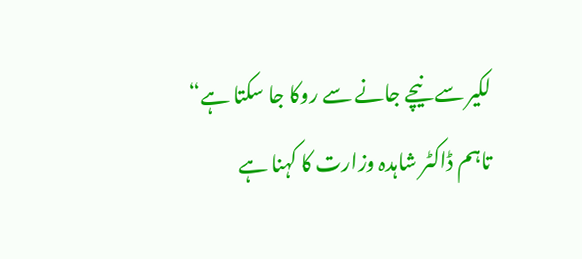لکیر سے نیچے جانے سے روکا جا سکتا ہے“
تاہم ڈاکٹر شاہدہ وزارت کا کہنا ہے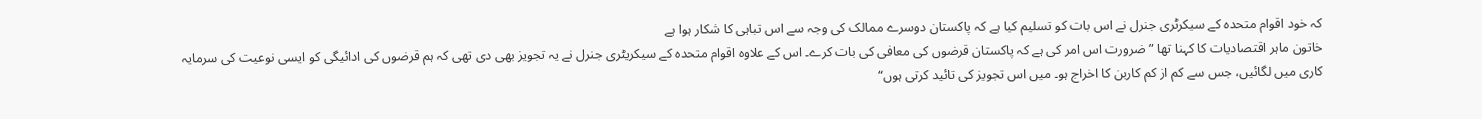کہ خود اقوام متحدہ کے سیکرٹری جنرل نے اس بات کو تسلیم کیا ہے کہ پاکستان دوسرے ممالک کی وجہ سے اس تباہی کا شکار ہوا ہے
خاتون ماہر اقتصادیات کا کہنا تھا ”ضرورت اس امر کی ہے کہ پاکستان قرضوں کی معافی کی بات کرے۔ اس کے علاوہ اقوام متحدہ کے سیکریٹری جنرل نے یہ تجویز بھی دی تھی کہ ہم قرضوں کی ادائیگی کو ایسی نوعیت کی سرمایہ کاری میں لگائیں، جس سے کم از کم کاربن کا اخراج ہو۔ میں اس تجویز کی تائید کرتی ہوں“